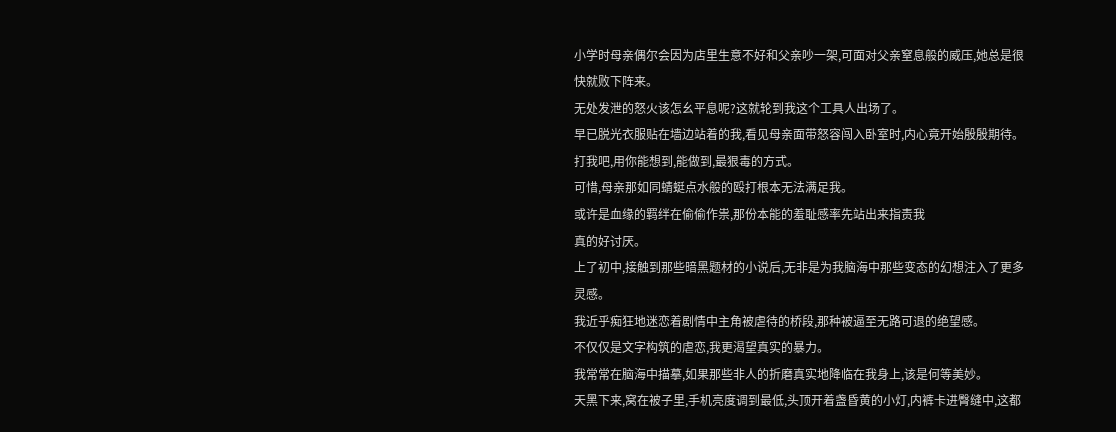小学时母亲偶尔会因为店里生意不好和父亲吵一架,可面对父亲窒息般的威压,她总是很快就败下阵来。
无处发泄的怒火该怎幺平息呢?这就轮到我这个工具人出场了。
早已脱光衣服贴在墙边站着的我,看见母亲面带怒容闯入卧室时,内心竟开始殷殷期待。
打我吧,用你能想到,能做到,最狠毒的方式。
可惜,母亲那如同蜻蜓点水般的殴打根本无法满足我。
或许是血缘的羁绊在偷偷作祟,那份本能的羞耻感率先站出来指责我
真的好讨厌。
上了初中,接触到那些暗黑题材的小说后,无非是为我脑海中那些变态的幻想注入了更多灵感。
我近乎痴狂地迷恋着剧情中主角被虐待的桥段,那种被逼至无路可退的绝望感。
不仅仅是文字构筑的虐恋,我更渴望真实的暴力。
我常常在脑海中描摹,如果那些非人的折磨真实地降临在我身上,该是何等美妙。
天黑下来,窝在被子里,手机亮度调到最低,头顶开着盏昏黄的小灯,内裤卡进臀缝中,这都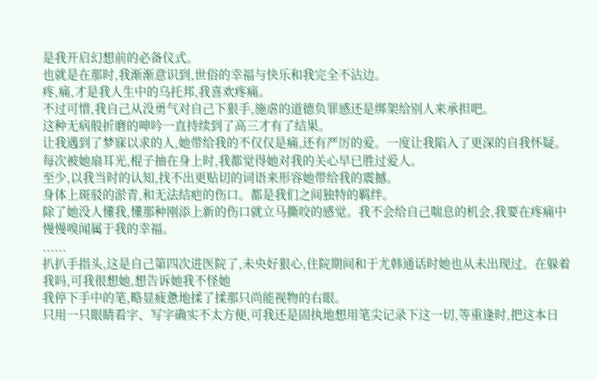是我开启幻想前的必备仪式。
也就是在那时,我渐渐意识到,世俗的幸福与快乐和我完全不沾边。
疼,痛,才是我人生中的乌托邦,我喜欢疼痛。
不过可惜,我自己从没勇气对自己下狠手,施虐的道德负罪感还是绑架给别人来承担吧。
这种无病般折磨的呻吟一直持续到了高三才有了结果。
让我遇到了梦寐以求的人,她带给我的不仅仅是痛,还有严厉的爱。一度让我陷入了更深的自我怀疑。
每次被她扇耳光,棍子抽在身上时,我都觉得她对我的关心早已胜过爱人。
至少,以我当时的认知,找不出更贴切的词语来形容她带给我的震撼。
身体上斑驳的淤青,和无法结疤的伤口。都是我们之间独特的羁绊。
除了她没人懂我,懂那种刚添上新的伤口就立马撕咬的感觉。我不会给自己喘息的机会,我要在疼痛中慢慢嗅闻属于我的幸福。
......
扒扒手指头,这是自己第四次进医院了,未央好狠心,住院期间和于尤韩通话时她也从未出现过。在躲着我吗,可我很想她,想告诉她我不怪她
我停下手中的笔,略显疲惫地揉了揉那只尚能视物的右眼。
只用一只眼睛看字、写字确实不太方便,可我还是固执地想用笔尖记录下这一切,等重逢时,把这本日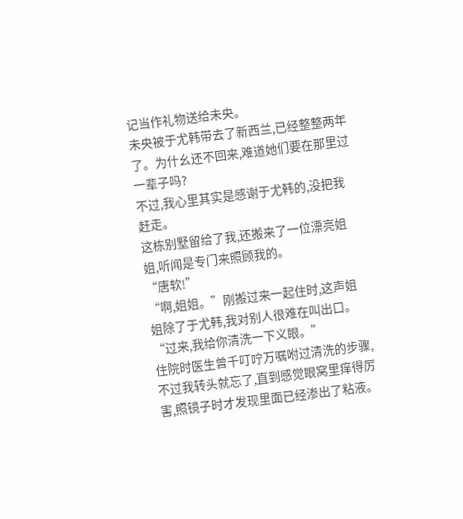记当作礼物送给未央。
未央被于尤韩带去了新西兰,已经整整两年了。为什幺还不回来,难道她们要在那里过一辈子吗?
不过,我心里其实是感谢于尤韩的,没把我赶走。
这栋别墅留给了我,还搬来了一位漂亮姐姐,听闻是专门来照顾我的。
“唐软!”
“啊,姐姐。”刚搬过来一起住时,这声姐姐除了于尤韩,我对别人很难在叫出口。
“过来,我给你清洗一下义眼。”
住院时医生曾千叮咛万嘱咐过清洗的步骤,不过我转头就忘了,直到感觉眼窝里痒得厉害,照镜子时才发现里面已经渗出了粘液。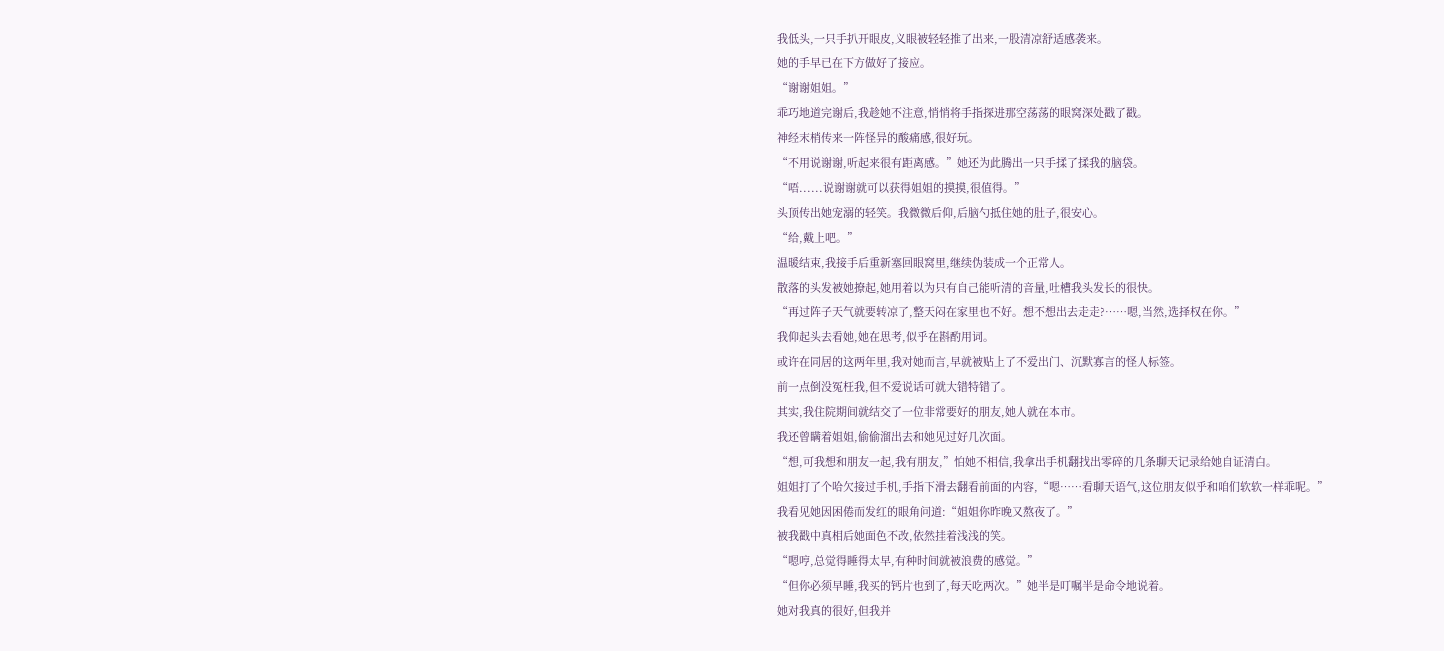我低头,一只手扒开眼皮,义眼被轻轻推了出来,一股清凉舒适感袭来。
她的手早已在下方做好了接应。
“谢谢姐姐。”
乖巧地道完谢后,我趁她不注意,悄悄将手指探进那空荡荡的眼窝深处戳了戳。
神经末梢传来一阵怪异的酸痛感,很好玩。
“不用说谢谢,听起来很有距离感。”她还为此腾出一只手揉了揉我的脑袋。
“唔......说谢谢就可以获得姐姐的摸摸,很值得。”
头顶传出她宠溺的轻笑。我微微后仰,后脑勺抵住她的肚子,很安心。
“给,戴上吧。”
温暖结束,我接手后重新塞回眼窝里,继续伪装成一个正常人。
散落的头发被她撩起,她用着以为只有自己能听清的音量,吐槽我头发长的很快。
“再过阵子天气就要转凉了,整天闷在家里也不好。想不想出去走走?……嗯,当然,选择权在你。”
我仰起头去看她,她在思考,似乎在斟酌用词。
或许在同居的这两年里,我对她而言,早就被贴上了不爱出门、沉默寡言的怪人标签。
前一点倒没冤枉我,但不爱说话可就大错特错了。
其实,我住院期间就结交了一位非常要好的朋友,她人就在本市。
我还曾瞒着姐姐,偷偷溜出去和她见过好几次面。
“想,可我想和朋友一起,我有朋友,”怕她不相信,我拿出手机翻找出零碎的几条聊天记录给她自证清白。
姐姐打了个哈欠接过手机,手指下滑去翻看前面的内容,“嗯……看聊天语气,这位朋友似乎和咱们软软一样乖呢。”
我看见她因困倦而发红的眼角问道:“姐姐你昨晚又熬夜了。”
被我戳中真相后她面色不改,依然挂着浅浅的笑。
“嗯哼,总觉得睡得太早,有种时间就被浪费的感觉。”
“但你必须早睡,我买的钙片也到了,每天吃两次。”她半是叮嘱半是命令地说着。
她对我真的很好,但我并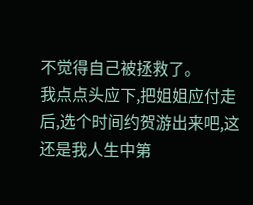不觉得自己被拯救了。
我点点头应下,把姐姐应付走后,选个时间约贺游出来吧,这还是我人生中第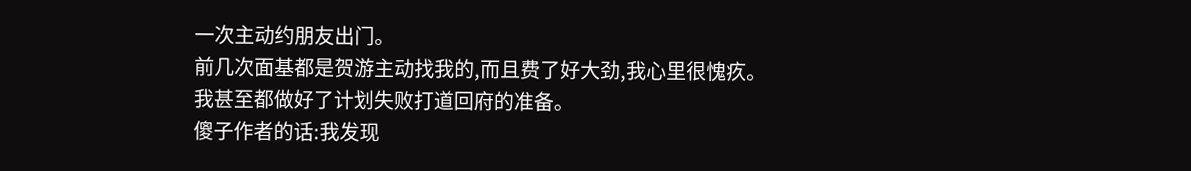一次主动约朋友出门。
前几次面基都是贺游主动找我的,而且费了好大劲,我心里很愧疚。
我甚至都做好了计划失败打道回府的准备。
傻子作者的话:我发现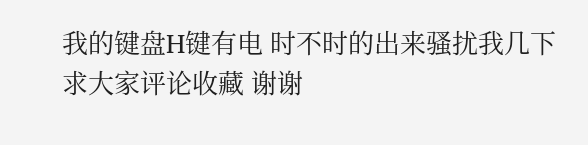我的键盘H键有电 时不时的出来骚扰我几下 求大家评论收藏 谢谢